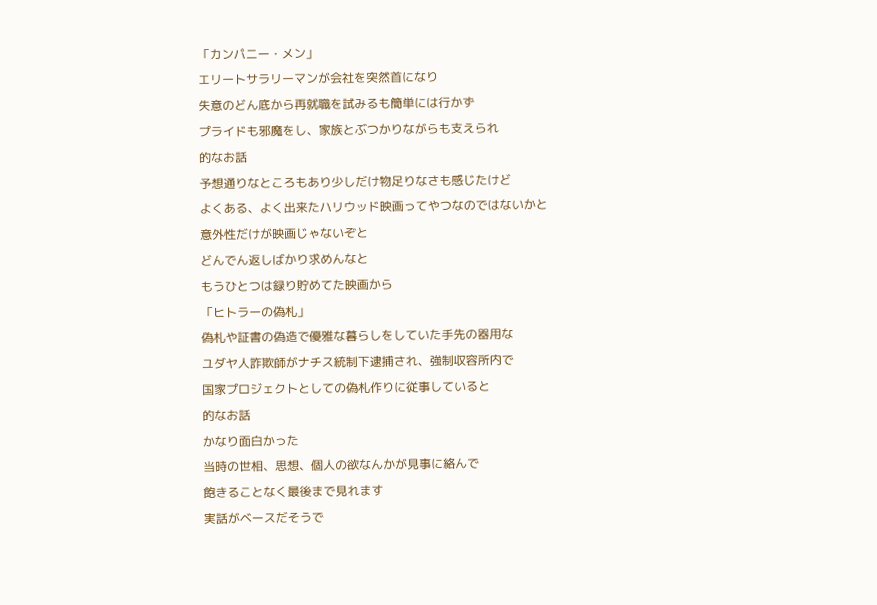「カンパニー・メン」
エリートサラリーマンが会社を突然首になり
失意のどん底から再就職を試みるも簡単には行かず
プライドも邪魔をし、家族とぶつかりながらも支えられ
的なお話
予想通りなところもあり少しだけ物足りなさも感じたけど
よくある、よく出来たハリウッド映画ってやつなのではないかと
意外性だけが映画じゃないぞと
どんでん返しばかり求めんなと
もうひとつは録り貯めてた映画から
「ヒトラーの偽札」
偽札や証書の偽造で優雅な暮らしをしていた手先の器用な
ユダヤ人詐欺師がナチス統制下逮捕され、強制収容所内で
国家プロジェクトとしての偽札作りに従事していると
的なお話
かなり面白かった
当時の世相、思想、個人の欲なんかが見事に絡んで
飽きることなく最後まで見れます
実話がベースだそうで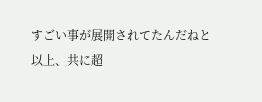すごい事が展開されてたんだねと
以上、共に超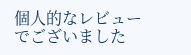個人的なレビューでございました